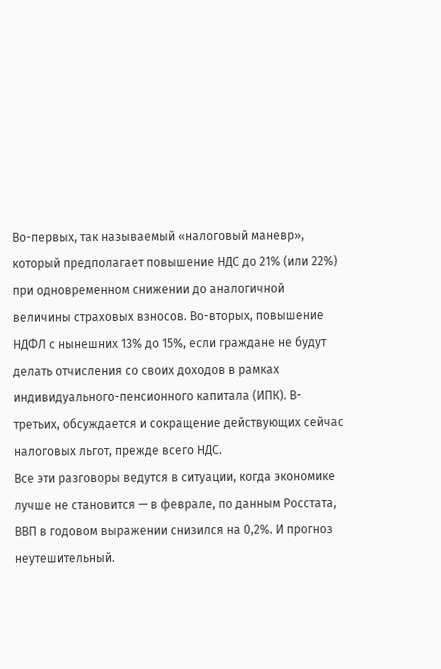Во-первых, так называемый «налоговый маневр», который предполагает повышение НДС до 21% (или 22%) при одновременном снижении до аналогичной величины страховых взносов. Во-вторых, повышение НДФЛ с нынешних 13% до 15%, если граждане не будут делать отчисления со своих доходов в рамках индивидуального-пенсионного капитала (ИПК). В-третьих, обсуждается и сокращение действующих сейчас налоговых льгот, прежде всего НДС.
Все эти разговоры ведутся в ситуации, когда экономике лучше не становится — в феврале, по данным Росстата, ВВП в годовом выражении снизился на 0,2%. И прогноз неутешительный.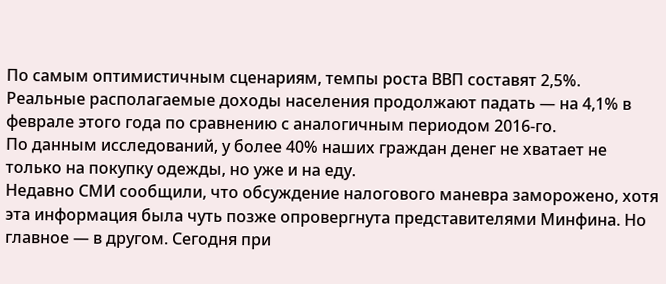По самым оптимистичным сценариям, темпы роста ВВП составят 2,5%. Реальные располагаемые доходы населения продолжают падать — на 4,1% в феврале этого года по сравнению с аналогичным периодом 2016-го.
По данным исследований, у более 40% наших граждан денег не хватает не только на покупку одежды, но уже и на еду.
Недавно СМИ сообщили, что обсуждение налогового маневра заморожено, хотя эта информация была чуть позже опровергнута представителями Минфина. Но главное — в другом. Сегодня при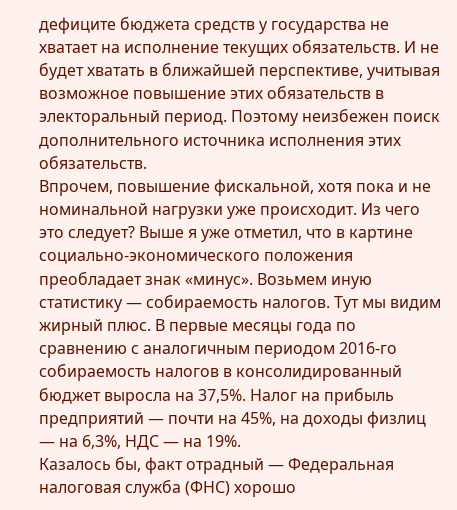дефиците бюджета средств у государства не хватает на исполнение текущих обязательств. И не будет хватать в ближайшей перспективе, учитывая возможное повышение этих обязательств в электоральный период. Поэтому неизбежен поиск дополнительного источника исполнения этих обязательств.
Впрочем, повышение фискальной, хотя пока и не номинальной нагрузки уже происходит. Из чего это следует? Выше я уже отметил, что в картине социально-экономического положения преобладает знак «минус». Возьмем иную статистику — собираемость налогов. Тут мы видим жирный плюс. В первые месяцы года по сравнению с аналогичным периодом 2016-го собираемость налогов в консолидированный бюджет выросла на 37,5%. Налог на прибыль предприятий — почти на 45%, на доходы физлиц — на 6,3%, НДС — на 19%.
Казалось бы, факт отрадный — Федеральная налоговая служба (ФНС) хорошо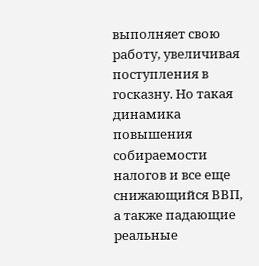выполняет свою работу, увеличивая поступления в госказну. Но такая динамика повышения собираемости налогов и все еще снижающийся ВВП, а также падающие реальные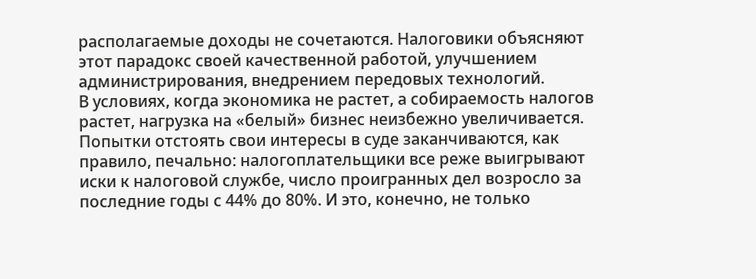располагаемые доходы не сочетаются. Налоговики объясняют этот парадокс своей качественной работой, улучшением администрирования, внедрением передовых технологий.
В условиях, когда экономика не растет, а собираемость налогов растет, нагрузка на «белый» бизнес неизбежно увеличивается.
Попытки отстоять свои интересы в суде заканчиваются, как правило, печально: налогоплательщики все реже выигрывают иски к налоговой службе, число проигранных дел возросло за последние годы с 44% до 80%. И это, конечно, не только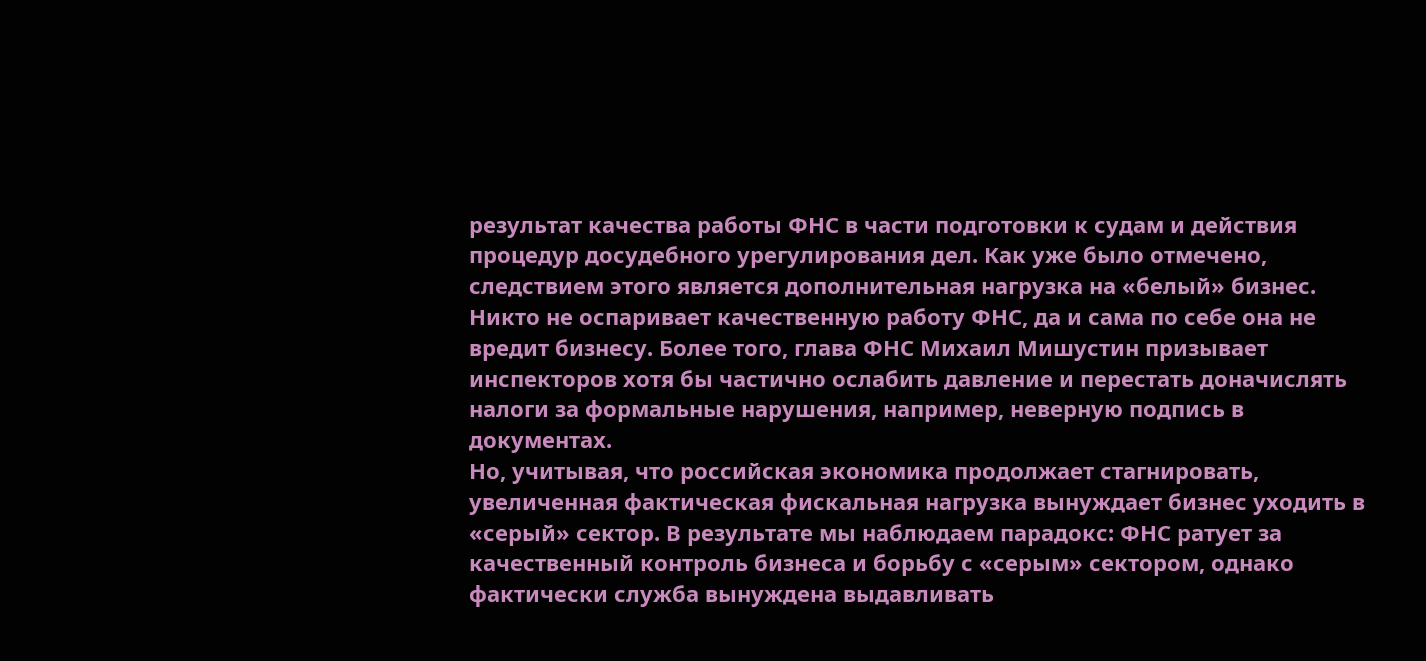результат качества работы ФНС в части подготовки к судам и действия процедур досудебного урегулирования дел. Как уже было отмечено, следствием этого является дополнительная нагрузка на «белый» бизнес.
Никто не оспаривает качественную работу ФНС, да и сама по себе она не вредит бизнесу. Более того, глава ФНС Михаил Мишустин призывает инспекторов хотя бы частично ослабить давление и перестать доначислять налоги за формальные нарушения, например, неверную подпись в документах.
Но, учитывая, что российская экономика продолжает стагнировать, увеличенная фактическая фискальная нагрузка вынуждает бизнес уходить в «серый» сектор. В результате мы наблюдаем парадокс: ФНС ратует за качественный контроль бизнеса и борьбу с «серым» сектором, однако фактически служба вынуждена выдавливать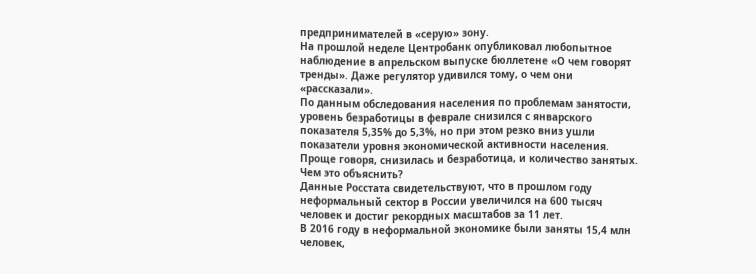предпринимателей в «серую» зону.
На прошлой неделе Центробанк опубликовал любопытное наблюдение в апрельском выпуске бюллетене «О чем говорят тренды». Даже регулятор удивился тому, о чем они «рассказали».
По данным обследования населения по проблемам занятости, уровень безработицы в феврале снизился с январского показателя 5,35% до 5,3%, но при этом резко вниз ушли показатели уровня экономической активности населения.
Проще говоря, снизилась и безработица, и количество занятых. Чем это объяснить?
Данные Росстата свидетельствуют, что в прошлом году неформальный сектор в России увеличился на 600 тысяч человек и достиг рекордных масштабов за 11 лет.
В 2016 году в неформальной экономике были заняты 15,4 млн человек,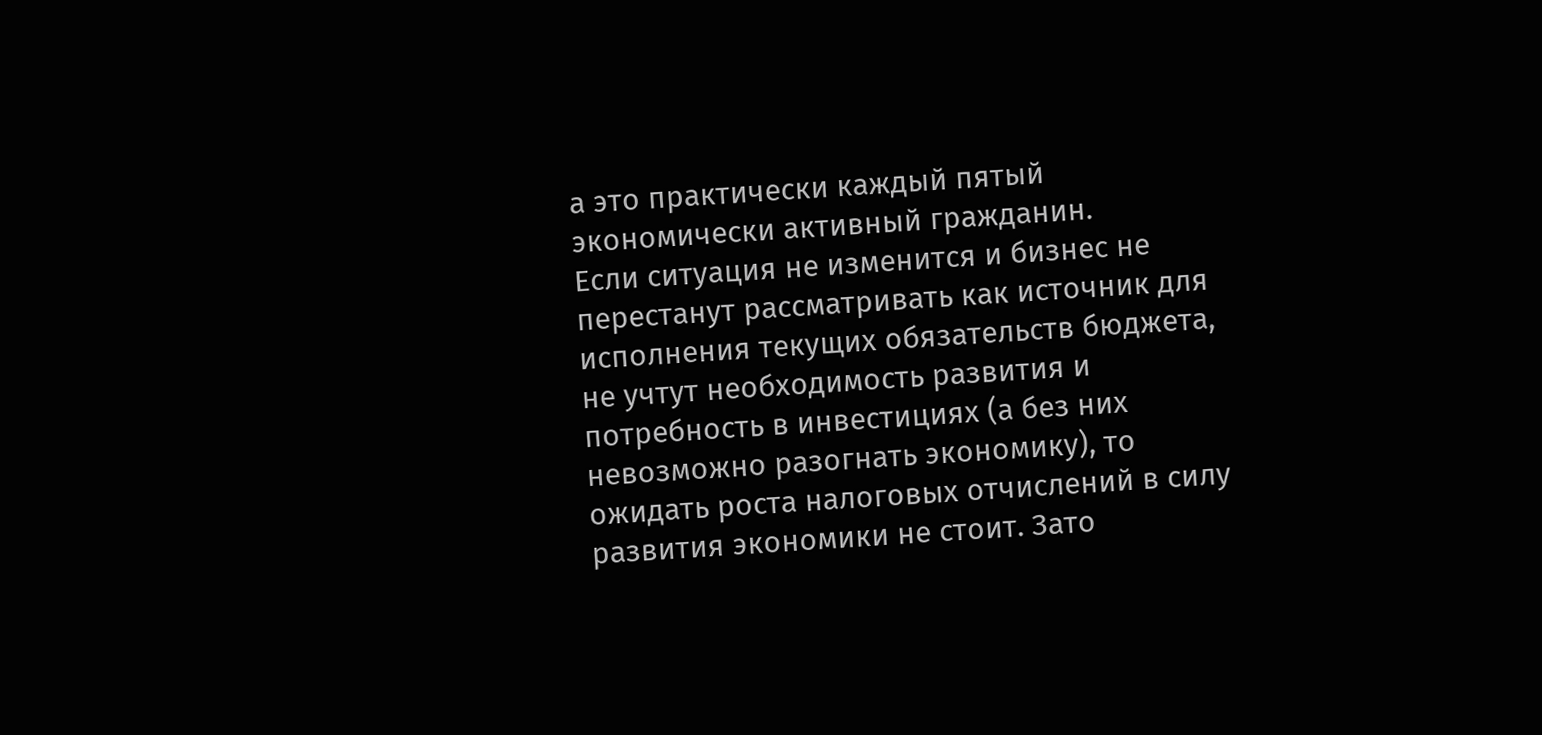а это практически каждый пятый экономически активный гражданин.
Если ситуация не изменится и бизнес не перестанут рассматривать как источник для исполнения текущих обязательств бюджета, не учтут необходимость развития и потребность в инвестициях (а без них невозможно разогнать экономику), то ожидать роста налоговых отчислений в силу развития экономики не стоит. Зато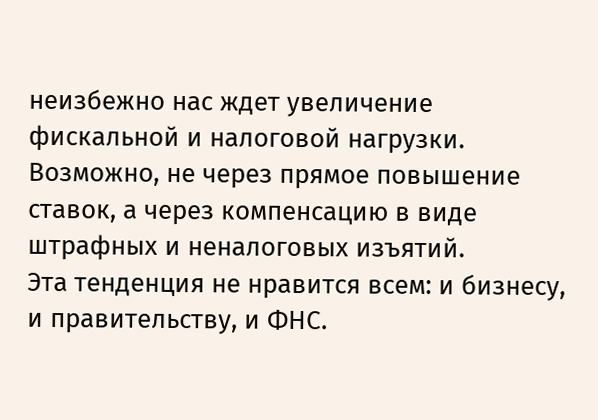неизбежно нас ждет увеличение фискальной и налоговой нагрузки. Возможно, не через прямое повышение ставок, а через компенсацию в виде штрафных и неналоговых изъятий.
Эта тенденция не нравится всем: и бизнесу, и правительству, и ФНС.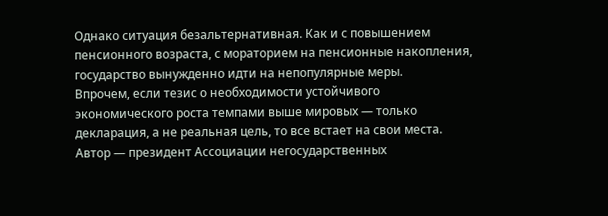Однако ситуация безальтернативная. Как и с повышением пенсионного возраста, с мораторием на пенсионные накопления, государство вынужденно идти на непопулярные меры.
Впрочем, если тезис о необходимости устойчивого экономического роста темпами выше мировых — только декларация, а не реальная цель, то все встает на свои места.
Автор — президент Ассоциации негосударственных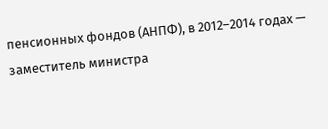пенсионных фондов (АНПФ), в 2012–2014 годах — заместитель министра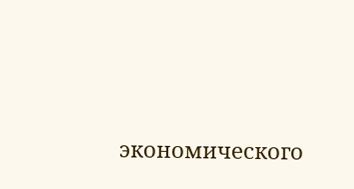экономического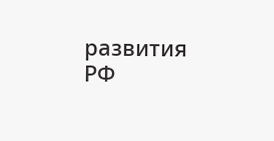развития РФ